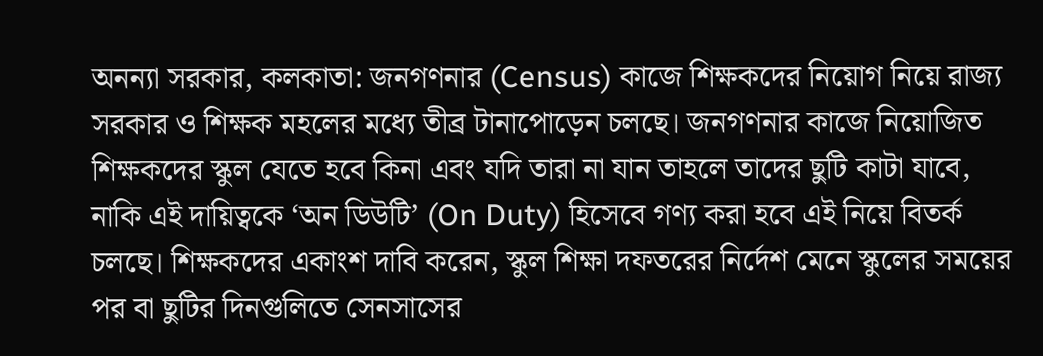অনন্যা সরকার, কলকাতা: জনগণনার (Census) কাজে শিক্ষকদের নিয়োগ নিয়ে রাজ্য সরকার ও শিক্ষক মহলের মধ্যে তীব্র টানাপোড়েন চলছে। জনগণনার কাজে নিয়োজিত শিক্ষকদের স্কুল যেতে হবে কিনা এবং যদি তারা না যান তাহলে তাদের ছুটি কাটা যাবে, নাকি এই দায়িত্বকে ‘অন ডিউটি’ (On Duty) হিসেবে গণ্য করা হবে এই নিয়ে বিতর্ক চলছে। শিক্ষকদের একাংশ দাবি করেন, স্কুল শিক্ষা দফতরের নির্দেশ মেনে স্কুলের সময়ের পর বা ছুটির দিনগুলিতে সেনসাসের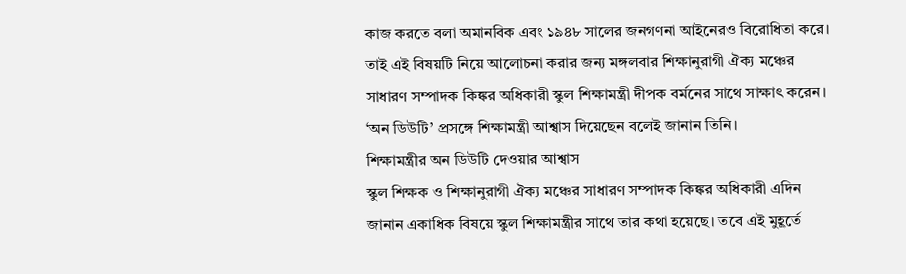কাজ করতে বলা অমানবিক এবং ১৯৪৮ সালের জনগণনা আইনেরও বিরোধিতা করে। তাই এই বিষয়টি নিয়ে আলোচনা করার জন্য মঙ্গলবার শিক্ষানুরাগী ঐক্য মঞ্চের সাধারণ সম্পাদক কিঙ্কর অধিকারী স্কুল শিক্ষামন্ত্রী দীপক বর্মনের সাথে সাক্ষাৎ করেন। ‘অন ডিউটি’ প্রসঙ্গে শিক্ষামন্ত্রী আশ্বাস দিয়েছেন বলেই জানান তিনি।
শিক্ষামন্ত্রীর অন ডিউটি দেওয়ার আশ্বাস
স্কুল শিক্ষক ও শিক্ষানুরাগী ঐক্য মঞ্চের সাধারণ সম্পাদক কিঙ্কর অধিকারী এদিন জানান একাধিক বিষয়ে স্কুল শিক্ষামন্ত্রীর সাথে তার কথা হয়েছে। তবে এই মুহূর্তে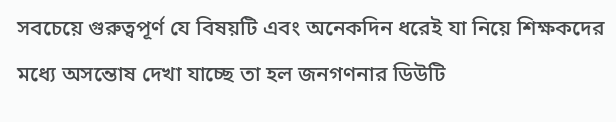সবচেয়ে গুরুত্বপূর্ণ যে বিষয়টি এবং অনেকদিন ধরেই যা নিয়ে শিক্ষকদের মধ্যে অসন্তোষ দেখা যাচ্ছে তা হল জনগণনার ডিউটি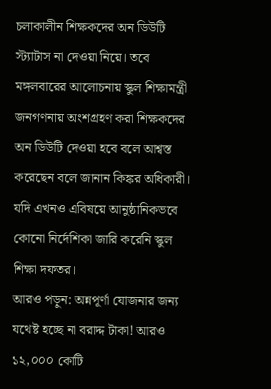চলাকালীন শিক্ষকদের অন ডিউটি স্ট্যাটাস না দেওয়া নিয়ে। তবে মঙ্গলবারের আলোচনায় স্কুল শিক্ষামন্ত্রী জনগণনায় অংশগ্রহণ করা শিক্ষকদের অন ডিউটি দেওয়া হবে বলে আশ্বস্ত করেছেন বলে জানান কিঙ্কর অধিকারী। যদি এখনও এবিষয়ে আনুষ্ঠানিকভবে কোনো নির্দেশিকা জারি করেনি স্কুল শিক্ষা দফতর।
আরও পড়ুন: অন্নপূর্ণা যোজনার জন্য যথেষ্ট হচ্ছে না বরাদ্দ টাকা! আরও ১২,০০০ কোটি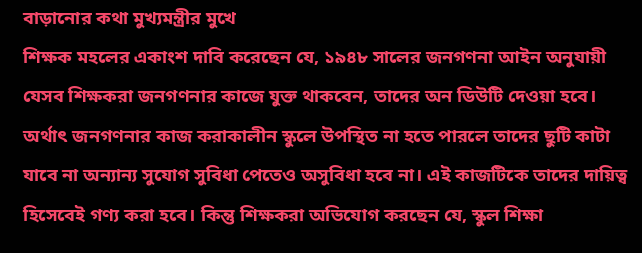বাড়ানোর কথা মুখ্যমন্ত্রীর মুখে
শিক্ষক মহলের একাংশ দাবি করেছেন যে, ১৯৪৮ সালের জনগণনা আইন অনুযায়ী যেসব শিক্ষকরা জনগণনার কাজে যুক্ত থাকবেন, তাদের অন ডিউটি দেওয়া হবে। অর্থাৎ জনগণনার কাজ করাকালীন স্কুলে উপস্থিত না হতে পারলে তাদের ছুটি কাটা যাবে না অন্যান্য সুযোগ সুবিধা পেতেও অসুবিধা হবে না। এই কাজটিকে তাদের দায়িত্ব হিসেবেই গণ্য করা হবে। কিন্তু শিক্ষকরা অভিযোগ করছেন যে, স্কুল শিক্ষা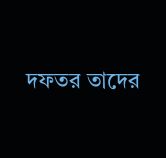দফতর তাদের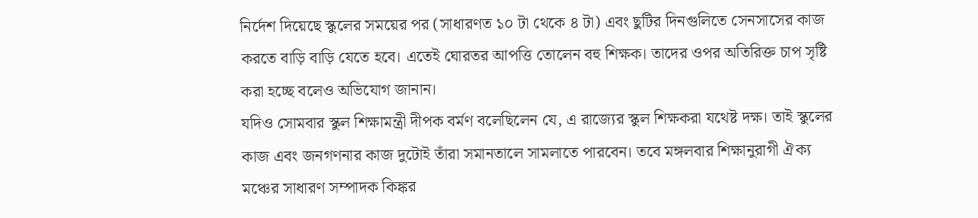নির্দেশ দিয়েছে স্কুলের সময়ের পর (সাধারণত ১০ টা থেকে ৪ টা) এবং ছুটির দিনগুলিতে সেনসাসের কাজ করতে বাড়ি বাড়ি যেতে হবে। এতেই ঘোরতর আপত্তি তোলেন বহু শিক্ষক। তাদের ওপর অতিরিক্ত চাপ সৃষ্টি করা হচ্ছে বলেও অভিযোগ জানান।
যদিও সোমবার স্কুল শিক্ষামন্ত্রী দীপক বর্মণ বলেছিলেন যে, এ রাজ্যের স্কুল শিক্ষকরা যথেষ্ট দক্ষ। তাই স্কুলের কাজ এবং জনগণনার কাজ দুটোই তাঁরা সমানতালে সামলাতে পারবেন। তবে মঙ্গলবার শিক্ষানুরাগী ঐক্য মঞ্চের সাধারণ সম্পাদক কিঙ্কর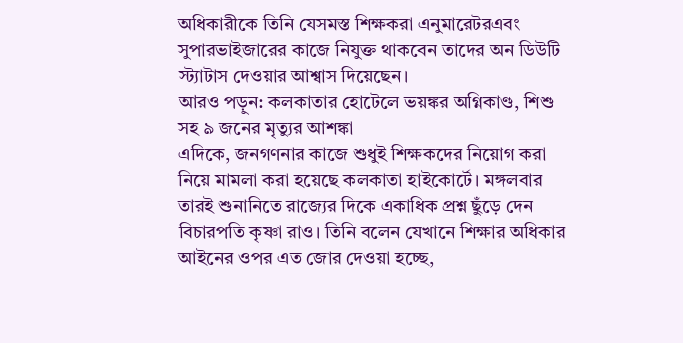অধিকারীকে তিনি যেসমস্ত শিক্ষকরা এনুমারেটরএবং সুপারভাইজারের কাজে নিযুক্ত থাকবেন তাদের অন ডিউটি স্ট্যাটাস দেওয়ার আশ্বাস দিয়েছেন।
আরও পড়ুন: কলকাতার হোটেলে ভয়ঙ্কর অগ্নিকাণ্ড, শিশু সহ ৯ জনের মৃত্যুর আশঙ্কা
এদিকে, জনগণনার কাজে শুধুই শিক্ষকদের নিয়োগ করা নিয়ে মামলা করা হয়েছে কলকাতা হাইকোর্টে। মঙ্গলবার তারই শুনানিতে রাজ্যের দিকে একাধিক প্রশ্ন ছুঁড়ে দেন বিচারপতি কৃষ্ণা রাও। তিনি বলেন যেখানে শিক্ষার অধিকার আইনের ওপর এত জোর দেওয়া হচ্ছে,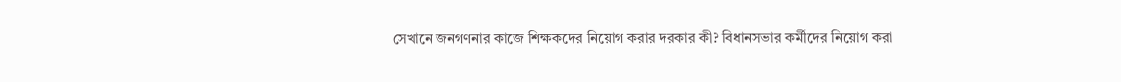সেখানে জনগণনার কাজে শিক্ষকদের নিয়োগ করার দরকার কী? বিধানসভার কর্মীদের নিয়োগ করা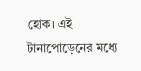হোক। এই টানাপোড়েনের মধ্যে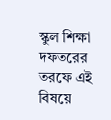স্কুল শিক্ষা দফতরের তরফে এই বিষয়ে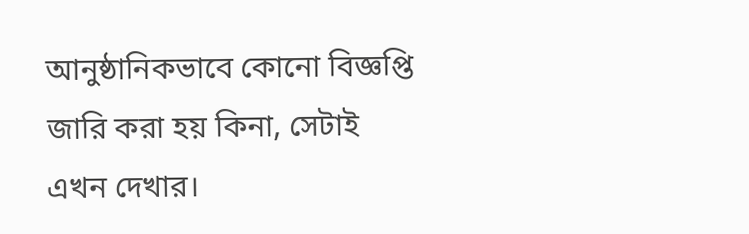আনুষ্ঠানিকভাবে কোনো বিজ্ঞপ্তি জারি করা হয় কিনা, সেটাই এখন দেখার।